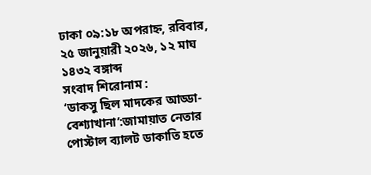ঢাকা ০৯:১৮ অপরাহ্ন, রবিবার, ২৫ জানুয়ারী ২০২৬, ১২ মাঘ ১৪৩২ বঙ্গাব্দ
সংবাদ শিরোনাম :
‘ডাকসু ছিল মাদকের আড্ডা-বেশ্যাখানা’:জামায়াত নেতার পোস্টাল ব্যালট ডাকাতি হতে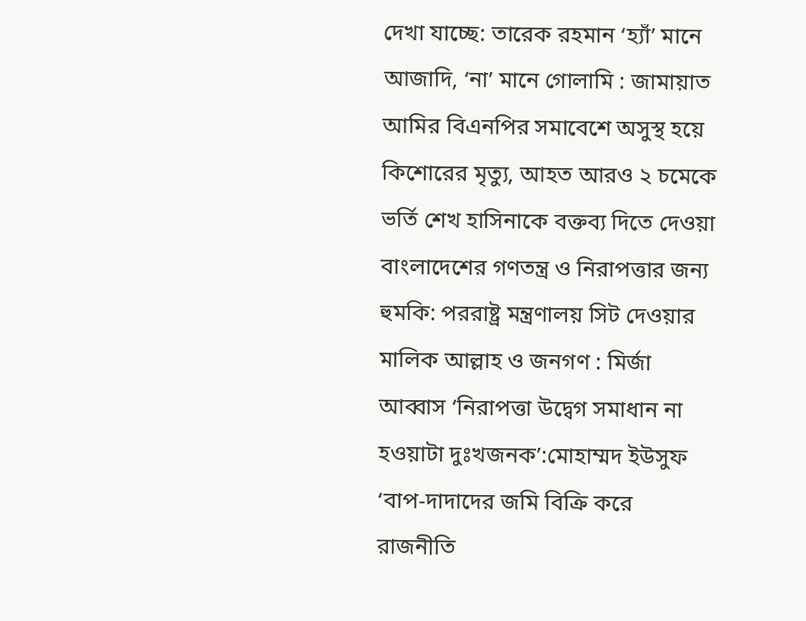দেখা যাচ্ছে: তারেক রহমান ‘হ্যাঁ’ মানে আজাদি, ‘না’ মানে গোলামি : জামায়াত আমির বিএনপির সমাবেশে অসুস্থ হয়ে কিশোরের মৃত্যু, আহত আরও ২ চমেকে ভর্তি শেখ হাসিনাকে বক্তব্য দিতে দেওয়া বাংলাদেশের গণতন্ত্র ও নিরাপত্তার জন্য হুমকি: পররাষ্ট্র মন্ত্রণালয় সিট দেওয়ার মালিক আল্লাহ ও জনগণ : মির্জা আব্বাস ‘নিরাপত্তা উদ্বেগ সমাধান না হওয়াটা দুঃখজনক’:মোহাম্মদ ইউসুফ ‘বাপ-দাদাদের জমি বিক্রি করে রাজনীতি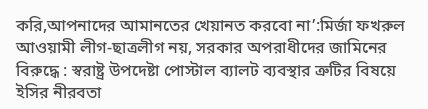করি,আপনাদের আমানতের খেয়ানত করবো না’:মির্জা ফখরুল আওয়ামী লীগ-ছাত্রলীগ নয়, সরকার অপরাধীদের জামিনের বিরুদ্ধে : স্বরাষ্ট্র উপদেষ্টা পোস্টাল ব্যালট ব্যবস্থার ত্রুটির বিষয়ে ইসির নীরবতা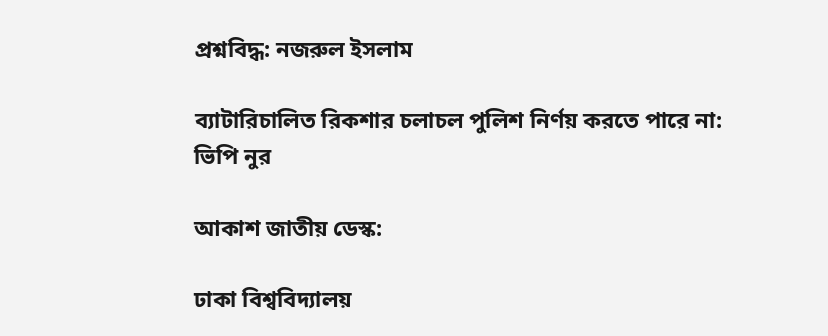প্রশ্নবিদ্ধ: নজরুল ইসলাম

ব্যাটারিচালিত রিকশার চলাচল পুলিশ নির্ণয় করতে পারে না: ভিপি নুর

আকাশ জাতীয় ডেস্ক:

ঢাকা বিশ্ববিদ্যালয়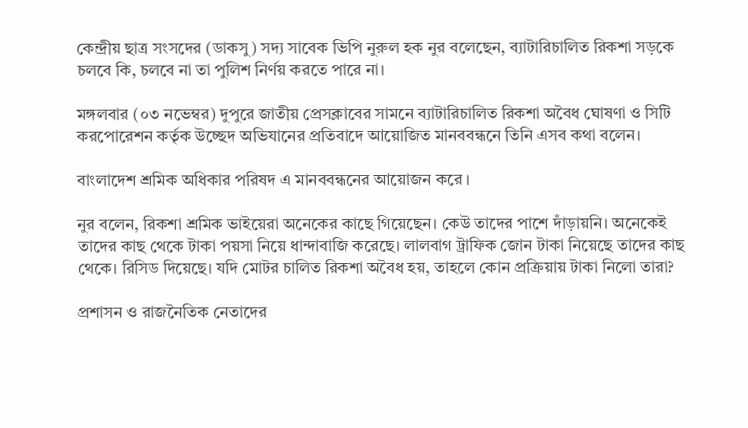কেন্দ্রীয় ছাত্র সংসদের (ডাকসু) সদ্য সাবেক ভিপি নুরুল হক নুর বলেছেন, ব্যাটারিচালিত রিকশা সড়কে চলবে কি, চলবে না তা পুলিশ নির্ণয় করতে পারে না।

মঙ্গলবার (০৩ নভেম্বর) দুপুরে জাতীয় প্রেসক্লাবের সামনে ব্যাটারিচালিত রিকশা অবৈধ ঘোষণা ও সিটি করপোরেশন কর্তৃক উচ্ছেদ অভিযানের প্রতিবাদে আয়োজিত মানববন্ধনে তিনি এসব কথা বলেন।

বাংলাদেশ শ্রমিক অধিকার পরিষদ এ মানববন্ধনের আয়োজন করে ।

নুর বলেন, রিকশা শ্রমিক ভাইয়েরা অনেকের কাছে গিয়েছেন। কেউ তাদের পাশে দাঁড়ায়নি। অনেকেই তাদের কাছ থেকে টাকা পয়সা নিয়ে ধান্দাবাজি করেছে। লালবাগ ট্রাফিক জোন টাকা নিয়েছে তাদের কাছ থেকে। রিসিড দিয়েছে। যদি মোটর চালিত রিকশা অবৈধ হয়, তাহলে কোন প্রক্রিয়ায় টাকা নিলো তারা?

প্রশাসন ও রাজনৈতিক নেতাদের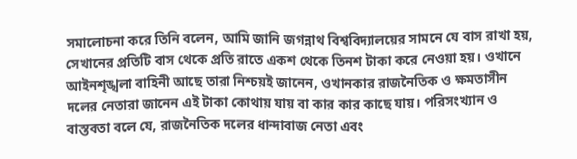সমালোচনা করে তিনি বলেন, আমি জানি জগন্নাথ বিশ্ববিদ্যালয়ের সামনে যে বাস রাখা হয়, সেখানের প্রতিটি বাস থেকে প্রতি রাতে একশ থেকে তিনশ টাকা করে নেওয়া হয়। ওখানে আইনশৃঙ্খলা বাহিনী আছে তারা নিশ্চয়ই জানেন, ওখানকার রাজনৈতিক ও ক্ষমতাসীন দলের নেতারা জানেন এই টাকা কোথায় যায় বা কার কার কাছে যায়। পরিসংখ্যান ও বাস্তবতা বলে যে, রাজনৈতিক দলের ধান্দাবাজ নেতা এবং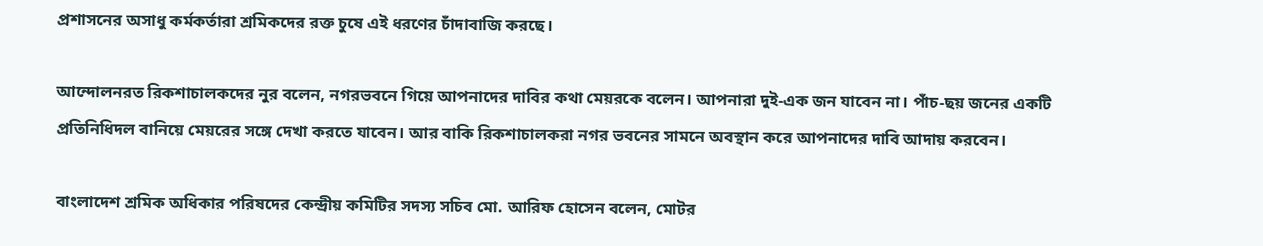প্রশাসনের অসাধু কর্মকর্তারা শ্রমিকদের রক্ত চুষে এই ধরণের চাঁদাবাজি করছে।

আন্দোলনরত রিকশাচালকদের নুর বলেন, নগরভবনে গিয়ে আপনাদের দাবির কথা মেয়রকে বলেন। আপনারা দুই-এক জন যাবেন না। পাঁচ-ছয় জনের একটি প্রতিনিধিদল বানিয়ে মেয়রের সঙ্গে দেখা করতে যাবেন। আর বাকি রিকশাচালকরা নগর ভবনের সামনে অবস্থান করে আপনাদের দাবি আদায় করবেন।

বাংলাদেশ শ্রমিক অধিকার পরিষদের কেন্দ্রীয় কমিটির সদস্য সচিব মো. আরিফ হোসেন বলেন, মোটর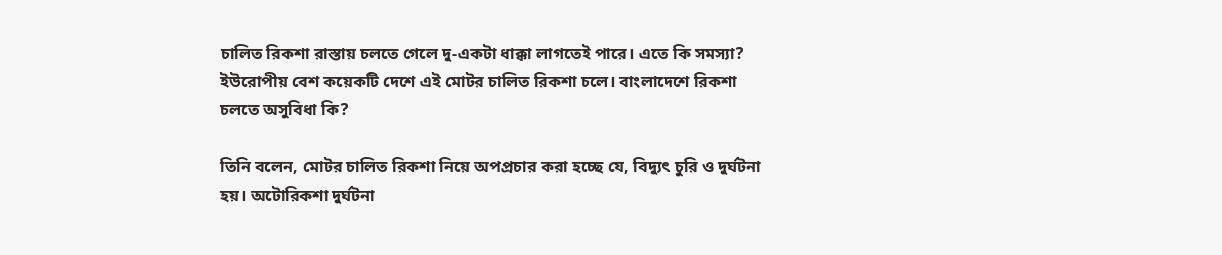চালিত রিকশা রাস্তায় চলতে গেলে দু-একটা ধাক্কা লাগতেই পারে। এতে কি সমস্যা? ইউরোপীয় বেশ কয়েকটি দেশে এই মোটর চালিত রিকশা চলে। বাংলাদেশে রিকশা চলতে অসুবিধা কি?

তিনি বলেন, মোটর চালিত রিকশা নিয়ে অপপ্রচার করা হচ্ছে যে, বিদ্যুৎ চুরি ও দুর্ঘটনা হয়। অটোরিকশা দুর্ঘটনা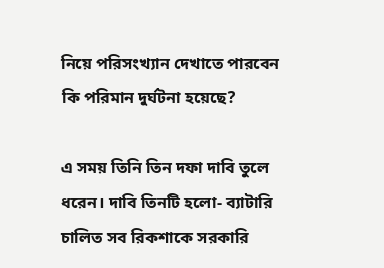নিয়ে পরিসংখ্যান দেখাতে পারবেন কি পরিমান দুর্ঘটনা হয়েছে?

এ সময় তিনি তিন দফা দাবি তুলে ধরেন। দাবি তিনটি হলো- ব্যাটারি চালিত সব রিকশাকে সরকারি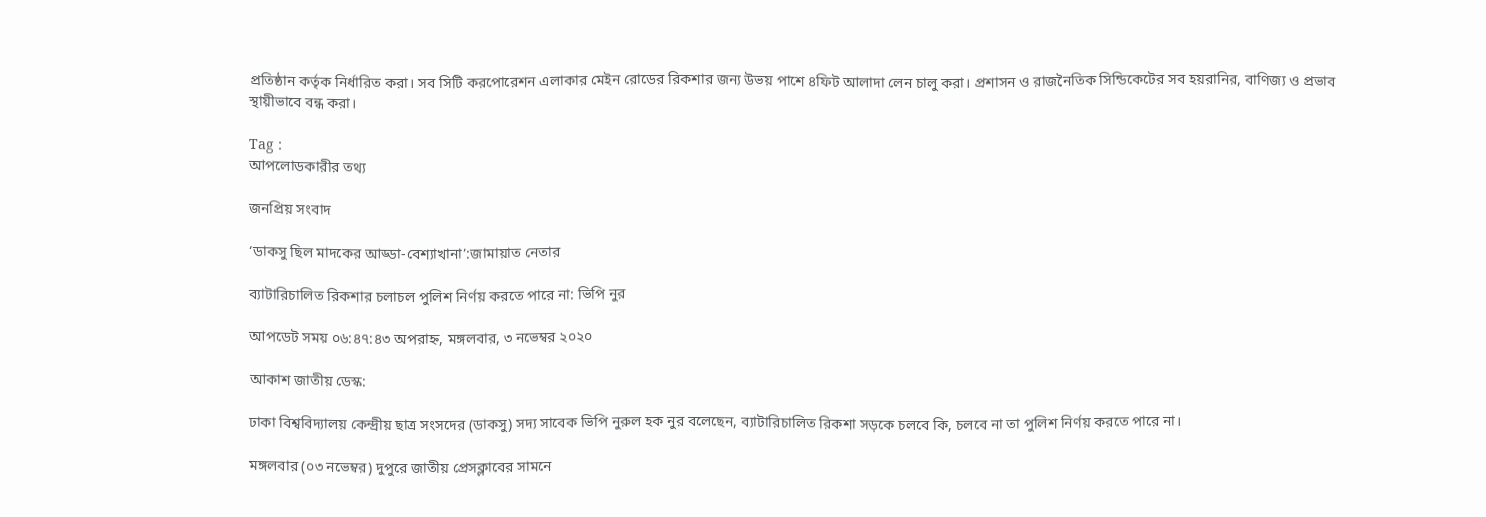প্রতিষ্ঠান কর্তৃক নির্ধারিত করা। সব সিটি করপোরেশন এলাকার মেইন রোডের রিকশার জন্য উভয় পাশে ৪ফিট আলাদা লেন চালু করা। প্রশাসন ও রাজনৈতিক সিন্ডিকেটের সব হয়রানির, বাণিজ্য ও প্রভাব স্থায়ীভাবে বন্ধ করা।

Tag :
আপলোডকারীর তথ্য

জনপ্রিয় সংবাদ

‘ডাকসু ছিল মাদকের আড্ডা-বেশ্যাখানা’:জামায়াত নেতার

ব্যাটারিচালিত রিকশার চলাচল পুলিশ নির্ণয় করতে পারে না: ভিপি নুর

আপডেট সময় ০৬:৪৭:৪৩ অপরাহ্ন, মঙ্গলবার, ৩ নভেম্বর ২০২০

আকাশ জাতীয় ডেস্ক:

ঢাকা বিশ্ববিদ্যালয় কেন্দ্রীয় ছাত্র সংসদের (ডাকসু) সদ্য সাবেক ভিপি নুরুল হক নুর বলেছেন, ব্যাটারিচালিত রিকশা সড়কে চলবে কি, চলবে না তা পুলিশ নির্ণয় করতে পারে না।

মঙ্গলবার (০৩ নভেম্বর) দুপুরে জাতীয় প্রেসক্লাবের সামনে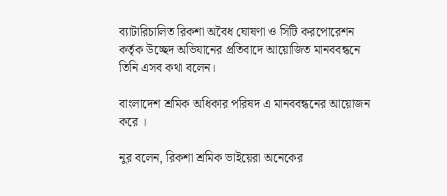ব্যাটারিচালিত রিকশা অবৈধ ঘোষণা ও সিটি করপোরেশন কর্তৃক উচ্ছেদ অভিযানের প্রতিবাদে আয়োজিত মানববন্ধনে তিনি এসব কথা বলেন।

বাংলাদেশ শ্রমিক অধিকার পরিষদ এ মানববন্ধনের আয়োজন করে ।

নুর বলেন, রিকশা শ্রমিক ভাইয়েরা অনেকের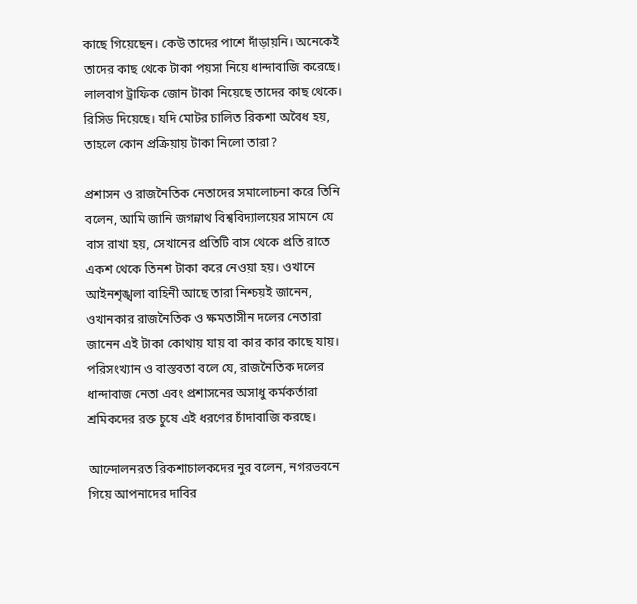কাছে গিয়েছেন। কেউ তাদের পাশে দাঁড়ায়নি। অনেকেই তাদের কাছ থেকে টাকা পয়সা নিয়ে ধান্দাবাজি করেছে। লালবাগ ট্রাফিক জোন টাকা নিয়েছে তাদের কাছ থেকে। রিসিড দিয়েছে। যদি মোটর চালিত রিকশা অবৈধ হয়, তাহলে কোন প্রক্রিয়ায় টাকা নিলো তারা?

প্রশাসন ও রাজনৈতিক নেতাদের সমালোচনা করে তিনি বলেন, আমি জানি জগন্নাথ বিশ্ববিদ্যালয়ের সামনে যে বাস রাখা হয়, সেখানের প্রতিটি বাস থেকে প্রতি রাতে একশ থেকে তিনশ টাকা করে নেওয়া হয়। ওখানে আইনশৃঙ্খলা বাহিনী আছে তারা নিশ্চয়ই জানেন, ওখানকার রাজনৈতিক ও ক্ষমতাসীন দলের নেতারা জানেন এই টাকা কোথায় যায় বা কার কার কাছে যায়। পরিসংখ্যান ও বাস্তবতা বলে যে, রাজনৈতিক দলের ধান্দাবাজ নেতা এবং প্রশাসনের অসাধু কর্মকর্তারা শ্রমিকদের রক্ত চুষে এই ধরণের চাঁদাবাজি করছে।

আন্দোলনরত রিকশাচালকদের নুর বলেন, নগরভবনে গিয়ে আপনাদের দাবির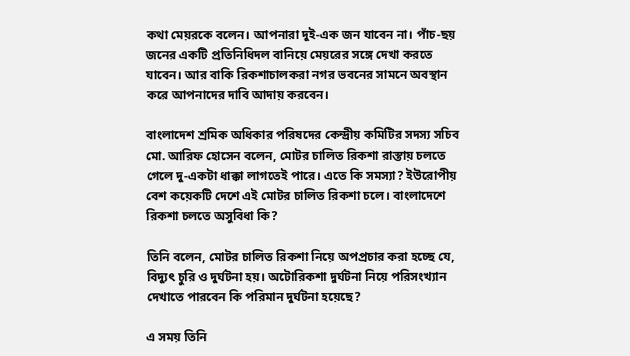কথা মেয়রকে বলেন। আপনারা দুই-এক জন যাবেন না। পাঁচ-ছয় জনের একটি প্রতিনিধিদল বানিয়ে মেয়রের সঙ্গে দেখা করতে যাবেন। আর বাকি রিকশাচালকরা নগর ভবনের সামনে অবস্থান করে আপনাদের দাবি আদায় করবেন।

বাংলাদেশ শ্রমিক অধিকার পরিষদের কেন্দ্রীয় কমিটির সদস্য সচিব মো. আরিফ হোসেন বলেন, মোটর চালিত রিকশা রাস্তায় চলতে গেলে দু-একটা ধাক্কা লাগতেই পারে। এতে কি সমস্যা? ইউরোপীয় বেশ কয়েকটি দেশে এই মোটর চালিত রিকশা চলে। বাংলাদেশে রিকশা চলতে অসুবিধা কি?

তিনি বলেন, মোটর চালিত রিকশা নিয়ে অপপ্রচার করা হচ্ছে যে, বিদ্যুৎ চুরি ও দুর্ঘটনা হয়। অটোরিকশা দুর্ঘটনা নিয়ে পরিসংখ্যান দেখাতে পারবেন কি পরিমান দুর্ঘটনা হয়েছে?

এ সময় তিনি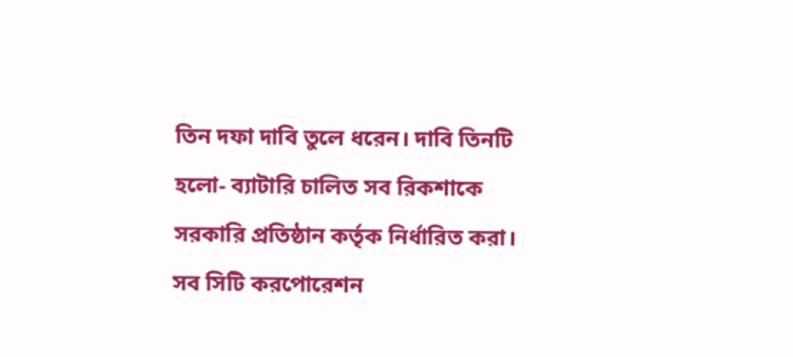তিন দফা দাবি তুলে ধরেন। দাবি তিনটি হলো- ব্যাটারি চালিত সব রিকশাকে সরকারি প্রতিষ্ঠান কর্তৃক নির্ধারিত করা। সব সিটি করপোরেশন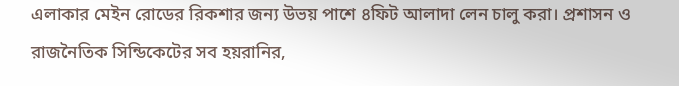এলাকার মেইন রোডের রিকশার জন্য উভয় পাশে ৪ফিট আলাদা লেন চালু করা। প্রশাসন ও রাজনৈতিক সিন্ডিকেটের সব হয়রানির,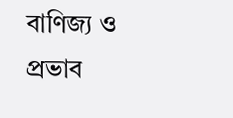বাণিজ্য ও প্রভাব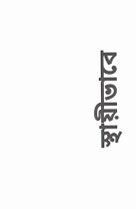স্থায়ীভাবে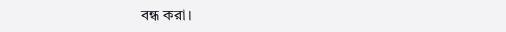বন্ধ করা।